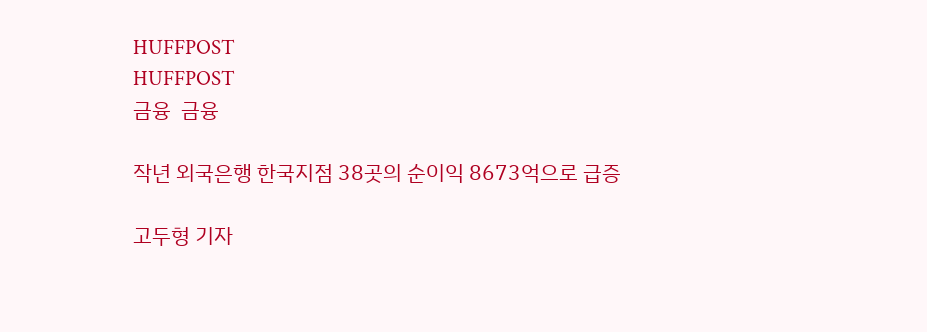HUFFPOST
HUFFPOST
금융  금융

작년 외국은행 한국지점 38곳의 순이익 8673억으로 급증

고두형 기자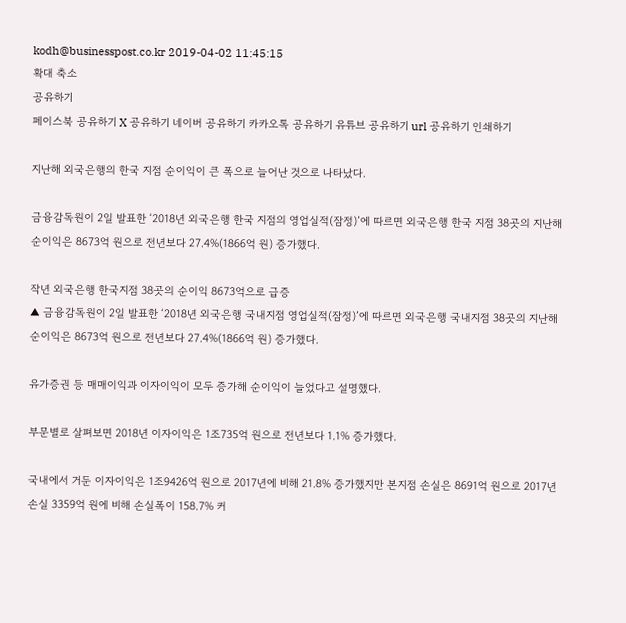kodh@businesspost.co.kr 2019-04-02 11:45:15
확대 축소
공유하기
페이스북 공유하기 X 공유하기 네이버 공유하기 카카오톡 공유하기 유튜브 공유하기 url 공유하기 인쇄하기

지난해 외국은행의 한국 지점 순이익이 큰 폭으로 늘어난 것으로 나타났다.

금융감독원이 2일 발표한 ‘2018년 외국은행 한국 지점의 영업실적(잠정)’에 따르면 외국은행 한국 지점 38곳의 지난해 순이익은 8673억 원으로 전년보다 27.4%(1866억 원) 증가했다.

작년 외국은행 한국지점 38곳의 순이익 8673억으로 급증
▲ 금융감독원이 2일 발표한 ‘2018년 외국은행 국내지점 영업실적(잠정)’에 따르면 외국은행 국내지점 38곳의 지난해 순이익은 8673억 원으로 전년보다 27.4%(1866억 원) 증가했다.

유가증권 등 매매이익과 이자이익이 모두 증가해 순이익이 늘었다고 설명했다.

부문별로 살펴보면 2018년 이자이익은 1조735억 원으로 전년보다 1.1% 증가했다.

국내에서 거둔 이자이익은 1조9426억 원으로 2017년에 비해 21.8% 증가했지만 본지점 손실은 8691억 원으로 2017년 손실 3359억 원에 비해 손실폭이 158.7% 커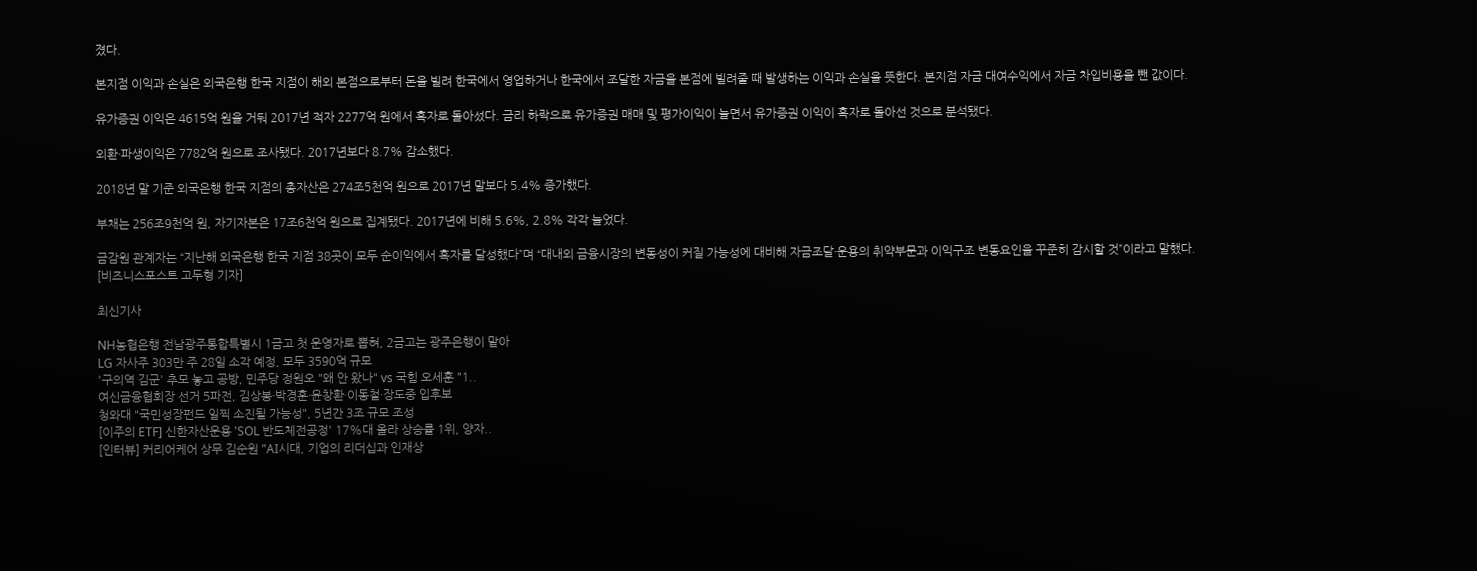졌다.

본지점 이익과 손실은 외국은행 한국 지점이 해외 본점으로부터 돈을 빌려 한국에서 영업하거나 한국에서 조달한 자금을 본점에 빌려줄 때 발생하는 이익과 손실을 뜻한다. 본지점 자금 대여수익에서 자금 차입비용을 뺀 값이다.

유가증권 이익은 4615억 원을 거둬 2017년 적자 2277억 원에서 흑자로 돌아섰다. 금리 하락으로 유가증권 매매 및 평가이익이 늘면서 유가증권 이익이 흑자로 돌아선 것으로 분석됐다.

외환·파생이익은 7782억 원으로 조사됐다. 2017년보다 8.7% 감소했다.

2018년 말 기준 외국은행 한국 지점의 총자산은 274조5천억 원으로 2017년 말보다 5.4% 증가했다.

부채는 256조9천억 원, 자기자본은 17조6천억 원으로 집계됐다. 2017년에 비해 5.6%, 2.8% 각각 늘었다.

금감원 관계자는 “지난해 외국은행 한국 지점 38곳이 모두 순이익에서 흑자를 달성했다”며 “대내외 금융시장의 변동성이 커질 가능성에 대비해 자금조달·운용의 취약부문과 이익구조 변동요인을 꾸준히 감시할 것”이라고 말했다. [비즈니스포스트 고두형 기자]

최신기사

NH농협은행 전남광주통합특별시 1금고 첫 운영자로 뽑혀, 2금고는 광주은행이 맡아
LG 자사주 303만 주 28일 소각 예정, 모두 3590억 규모
'구의역 김군' 추모 놓고 공방, 민주당 정원오 "왜 안 왔나" vs 국힘 오세훈 "1..
여신금융협회장 선거 5파전, 김상봉·박경훈·윤창환·이동철·장도중 입후보
청와대 "국민성장펀드 일찍 소진될 가능성", 5년간 3조 규모 조성
[이주의 ETF] 신한자산운용 'SOL 반도체전공정' 17%대 올라 상승률 1위, 양자..
[인터뷰] 커리어케어 상무 김순원 "AI시대, 기업의 리더십과 인재상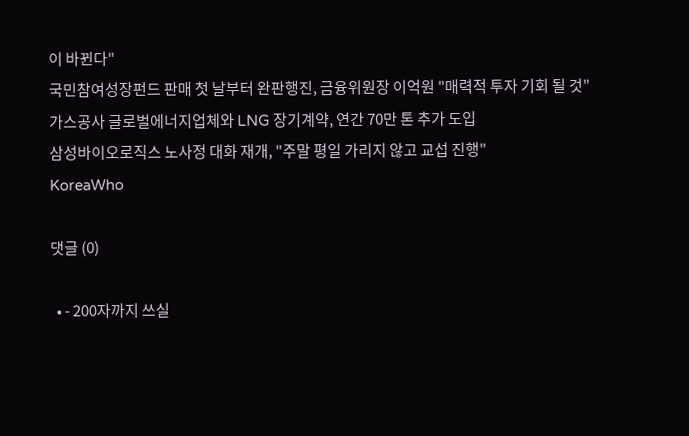이 바뀐다"
국민참여성장펀드 판매 첫 날부터 완판행진, 금융위원장 이억원 "매력적 투자 기회 될 것"
가스공사 글로벌에너지업체와 LNG 장기계약, 연간 70만 톤 추가 도입
삼성바이오로직스 노사정 대화 재개, "주말 평일 가리지 않고 교섭 진행"
KoreaWho

댓글 (0)

  • - 200자까지 쓰실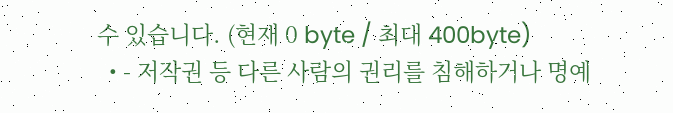수 있습니다. (현재 0 byte / 최대 400byte)
  • - 저작권 등 다른 사람의 권리를 침해하거나 명예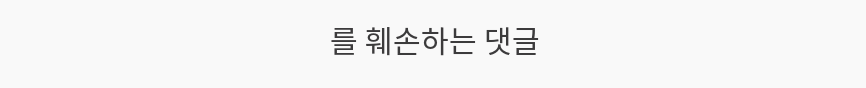를 훼손하는 댓글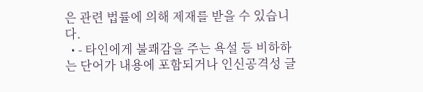은 관련 법률에 의해 제재를 받을 수 있습니다.
  • - 타인에게 불쾌감을 주는 욕설 등 비하하는 단어가 내용에 포함되거나 인신공격성 글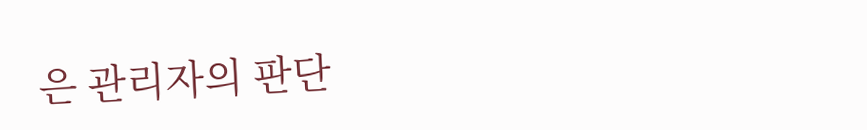은 관리자의 판단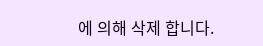에 의해 삭제 합니다.